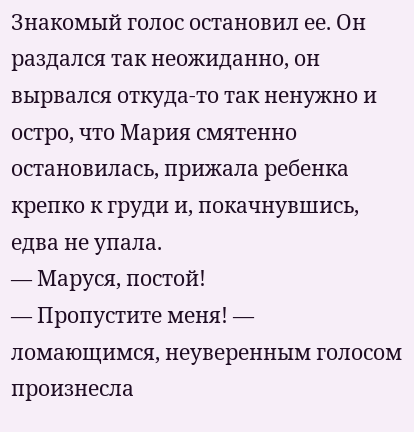Знакомый голос остановил ее. Он раздался так неожиданно, он вырвался откуда-то так ненужно и остро, что Мария смятенно остановилась, прижала ребенка крепко к груди и, покачнувшись, едва не упала.
— Маруся, постой!
— Пропустите меня! — ломающимся, неуверенным голосом произнесла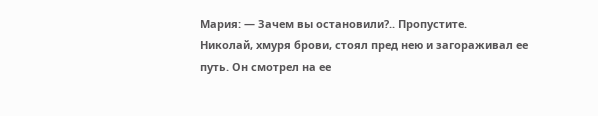Мария: — Зачем вы остановили?.. Пропустите.
Николай, хмуря брови, стоял пред нею и загораживал ее путь. Он смотрел на ее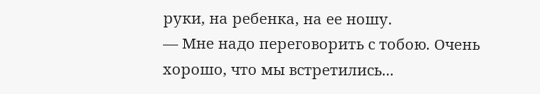руки, на ребенка, на ее ношу.
— Мне надо переговорить с тобою. Очень хорошо, что мы встретились...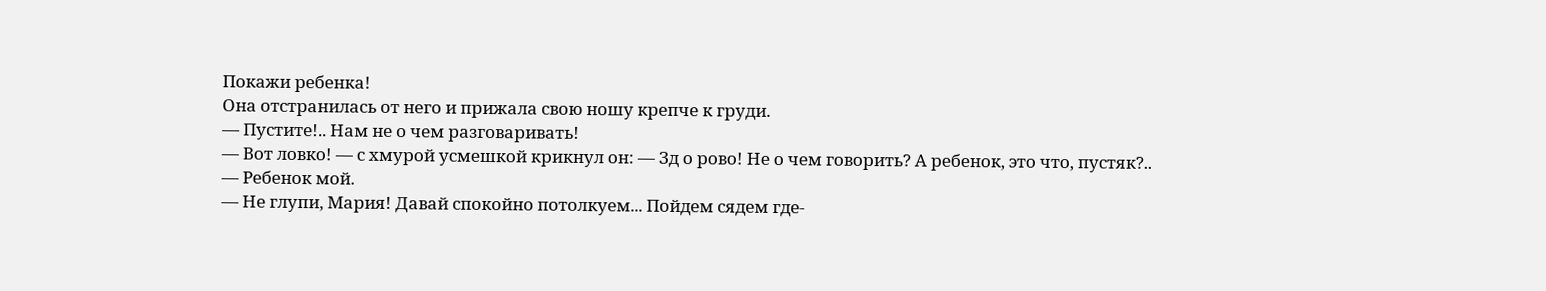Покажи ребенка!
Она отстранилась от него и прижала свою ношу крепче к груди.
— Пустите!.. Нам не о чем разговаривать!
— Вот ловко! — с хмурой усмешкой крикнул он: — Зд о рово! Не о чем говорить? А ребенок, это что, пустяк?..
— Ребенок мой.
— Не глупи, Мария! Давай спокойно потолкуем... Пойдем сядем где-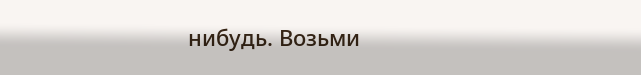нибудь. Возьми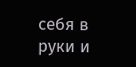себя в руки и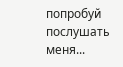попробуй послушать меня...